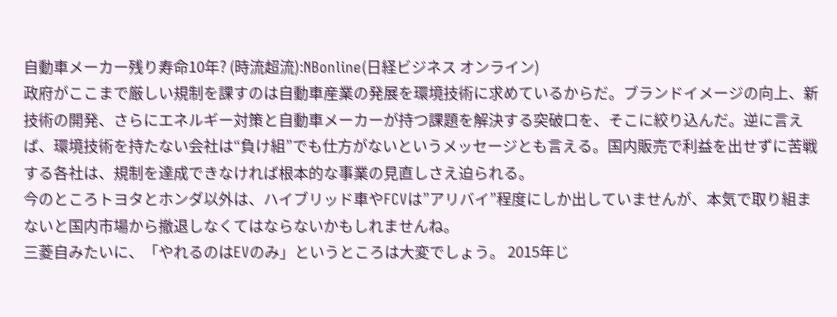自動車メーカー残り寿命10年? (時流超流):NBonline(日経ビジネス オンライン)
政府がここまで厳しい規制を課すのは自動車産業の発展を環境技術に求めているからだ。ブランドイメージの向上、新技術の開発、さらにエネルギー対策と自動車メーカーが持つ課題を解決する突破口を、そこに絞り込んだ。逆に言えば、環境技術を持たない会社は“負け組”でも仕方がないというメッセージとも言える。国内販売で利益を出せずに苦戦する各社は、規制を達成できなければ根本的な事業の見直しさえ迫られる。
今のところトヨタとホンダ以外は、ハイブリッド車やFCVは”アリバイ”程度にしか出していませんが、本気で取り組まないと国内市場から撤退しなくてはならないかもしれませんね。
三菱自みたいに、「やれるのはEVのみ」というところは大変でしょう。 2015年じ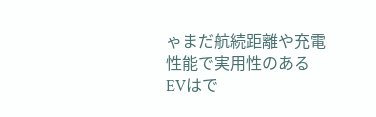ゃまだ航続距離や充電性能で実用性のあるEVはで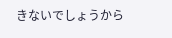きないでしょうから